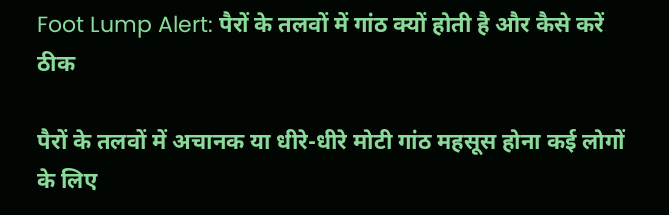Foot Lump Alert: पैरों के तलवों में गांठ क्यों होती है और कैसे करें ठीक

पैरों के तलवों में अचानक या धीरे-धीरे मोटी गांठ महसूस होना कई लोगों के लिए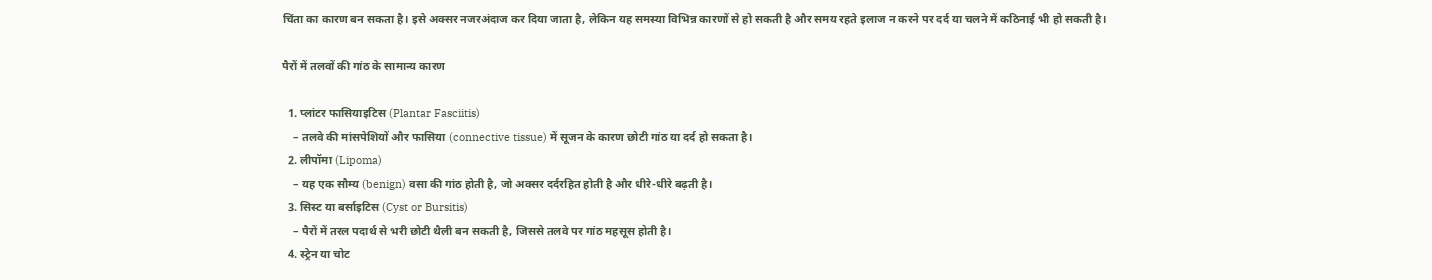चिंता का कारण बन सकता है। इसे अक्सर नजरअंदाज कर दिया जाता है, लेकिन यह समस्या विभिन्न कारणों से हो सकती है और समय रहते इलाज न करने पर दर्द या चलने में कठिनाई भी हो सकती है।

पैरों में तलवों की गांठ के सामान्य कारण

  1. प्लांटर फासियाइटिस (Plantar Fasciitis)
    – तलवे की मांसपेशियों और फासिया (connective tissue) में सूजन के कारण छोटी गांठ या दर्द हो सकता है।
  2. लीपॉमा (Lipoma)
    – यह एक सौम्य (benign) वसा की गांठ होती है, जो अक्सर दर्दरहित होती है और धीरे-धीरे बढ़ती है।
  3. सिस्ट या बर्साइटिस (Cyst or Bursitis)
    – पैरों में तरल पदार्थ से भरी छोटी थैली बन सकती है, जिससे तलवे पर गांठ महसूस होती है।
  4. स्ट्रेन या चोट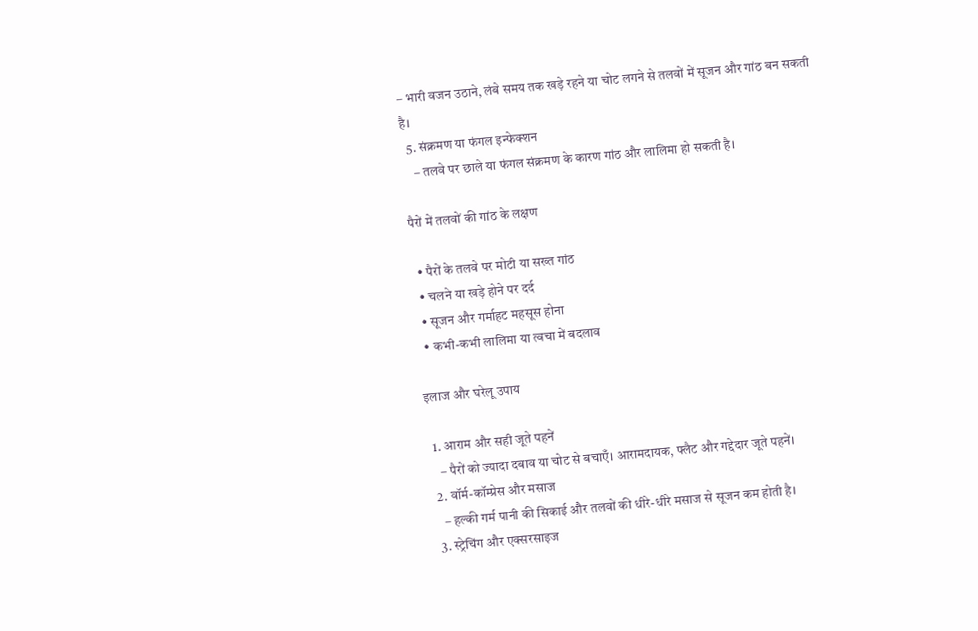– भारी वजन उठाने, लंबे समय तक खड़े रहने या चोट लगने से तलवों में सूजन और गांठ बन सकती है।
  5. संक्रमण या फंगल इन्फेक्शन
    – तलवे पर छाले या फंगल संक्रमण के कारण गांठ और लालिमा हो सकती है।

पैरों में तलवों की गांठ के लक्षण

  • पैरों के तलवे पर मोटी या सख्त गांठ
  • चलने या खड़े होने पर दर्द
  • सूजन और गर्माहट महसूस होना
  • कभी-कभी लालिमा या त्वचा में बदलाव

इलाज और घरेलू उपाय

  1. आराम और सही जूते पहनें
    – पैरों को ज्यादा दबाव या चोट से बचाएँ। आरामदायक, फ्लैट और गद्देदार जूते पहनें।
  2. वॉर्म-कॉम्प्रेस और मसाज
    – हल्की गर्म पानी की सिकाई और तलवों की धीरे-धीरे मसाज से सूजन कम होती है।
  3. स्ट्रेचिंग और एक्सरसाइज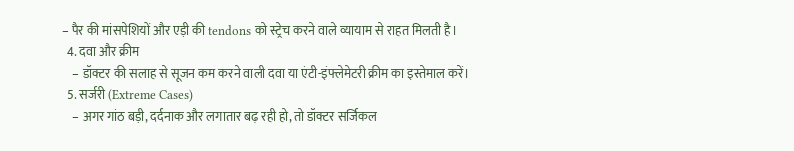– पैर की मांसपेशियों और एड़ी की tendons को स्ट्रेच करने वाले व्यायाम से राहत मिलती है।
  4. दवा और क्रीम
    – डॉक्टर की सलाह से सूजन कम करने वाली दवा या एंटी-इंफ्लेमेटरी क्रीम का इस्तेमाल करें।
  5. सर्जरी (Extreme Cases)
    – अगर गांठ बड़ी, दर्दनाक और लगातार बढ़ रही हो, तो डॉक्टर सर्जिकल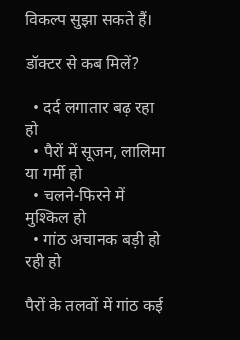विकल्प सुझा सकते हैं।

डॉक्टर से कब मिलें?

  • दर्द लगातार बढ़ रहा हो
  • पैरों में सूजन, लालिमा या गर्मी हो
  • चलने-फिरने में मुश्किल हो
  • गांठ अचानक बड़ी हो रही हो

पैरों के तलवों में गांठ कई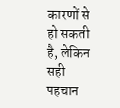कारणों से हो सकती है, लेकिन सही पहचान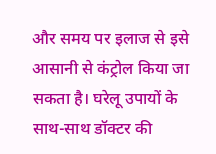और समय पर इलाज से इसे आसानी से कंट्रोल किया जा सकता है। घरेलू उपायों के साथ-साथ डॉक्टर की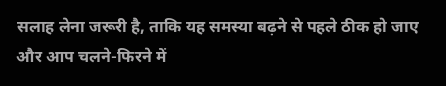सलाह लेना जरूरी है, ताकि यह समस्या बढ़ने से पहले ठीक हो जाए और आप चलने-फिरने में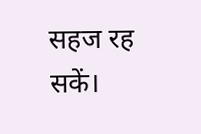सहज रह सकें।